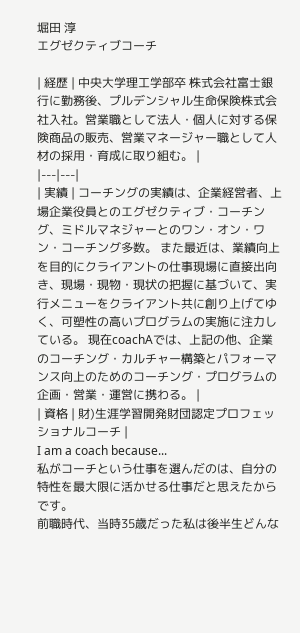堀田 淳
エグゼクティブコーチ

| 経歴 | 中央大学理工学部卒 株式会社富士銀行に勤務後、プルデンシャル生命保険株式会社入社。営業職として法人・個人に対する保険商品の販売、営業マネージャー職として人材の採用・育成に取り組む。 |
|---|---|
| 実績 | コーチングの実績は、企業経営者、上場企業役員とのエグゼクティブ・コーチング、ミドルマネジャーとのワン・オン・ワン・コーチング多数。 また最近は、業績向上を目的にクライアントの仕事現場に直接出向き、現場・現物・現状の把握に基づいて、実行メニューをクライアント共に創り上げてゆく、可塑性の高いプログラムの実施に注力している。 現在coachAでは、上記の他、企業のコーチング・カルチャー構築とパフォーマンス向上のためのコーチング・プログラムの企画・営業・運営に携わる。 |
| 資格 | 財)生涯学習開発財団認定プロフェッショナルコーチ |
I am a coach because...
私がコーチという仕事を選んだのは、自分の特性を最大限に活かせる仕事だと思えたからです。
前職時代、当時35歳だった私は後半生どんな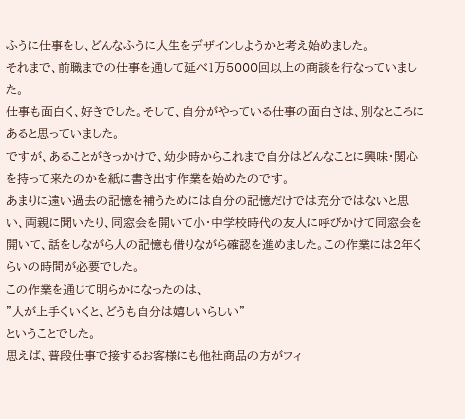ふうに仕事をし、どんなふうに人生をデザインしようかと考え始めました。
それまで、前職までの仕事を通して延べ1万5000回以上の商談を行なっていました。
仕事も面白く、好きでした。そして、自分がやっている仕事の面白さは、別なところにあると思っていました。
ですが、あることがきっかけで、幼少時からこれまで自分はどんなことに興味・関心を持って来たのかを紙に書き出す作業を始めたのです。
あまりに遠い過去の記憶を補うためには自分の記憶だけでは充分ではないと思い、両親に聞いたり、同窓会を開いて小・中学校時代の友人に呼びかけて同窓会を開いて、話をしながら人の記憶も借りながら確認を進めました。この作業には2年くらいの時間が必要でした。
この作業を通じて明らかになったのは、
”人が上手くいくと、どうも自分は嬉しいらしい”
ということでした。
思えば、普段仕事で接するお客様にも他社商品の方がフィ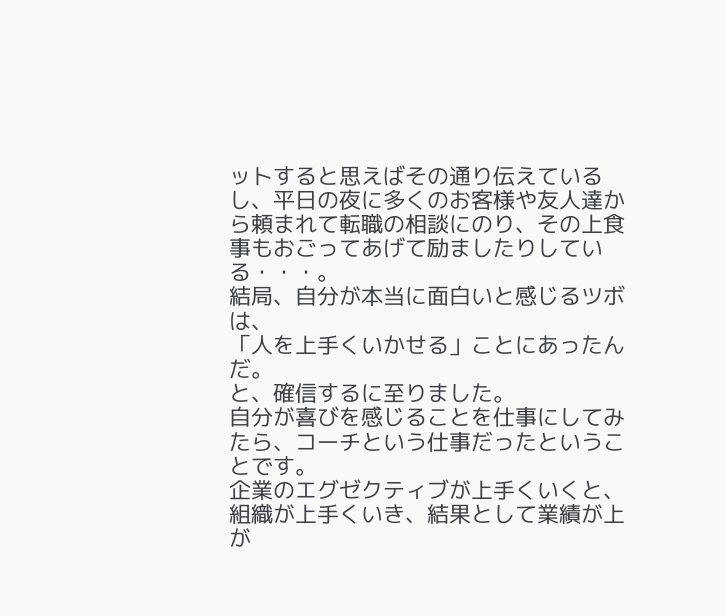ットすると思えばその通り伝えているし、平日の夜に多くのお客様や友人達から頼まれて転職の相談にのり、その上食事もおごってあげて励ましたりしている・・・。
結局、自分が本当に面白いと感じるツボは、
「人を上手くいかせる」ことにあったんだ。
と、確信するに至りました。
自分が喜びを感じることを仕事にしてみたら、コーチという仕事だったということです。
企業のエグゼクティブが上手くいくと、組織が上手くいき、結果として業績が上が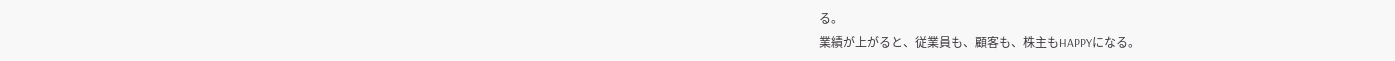る。
業績が上がると、従業員も、顧客も、株主もHAPPYになる。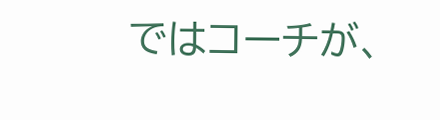ではコーチが、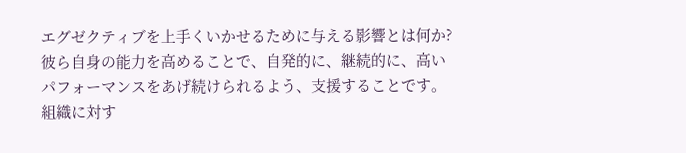エグゼクティブを上手くいかせるために与える影響とは何か?
彼ら自身の能力を高めることで、自発的に、継続的に、高いパフォーマンスをあげ続けられるよう、支援することです。
組織に対す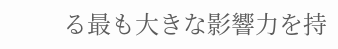る最も大きな影響力を持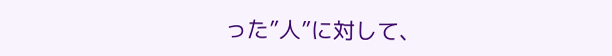った”人”に対して、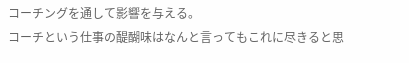コーチングを通して影響を与える。
コーチという仕事の醍醐味はなんと言ってもこれに尽きると思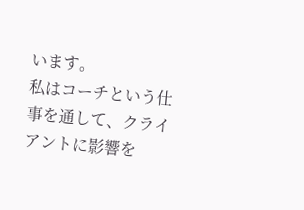います。
私はコーチという仕事を通して、クライアントに影響を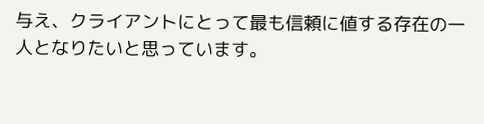与え、クライアントにとって最も信頼に値する存在の一人となりたいと思っています。